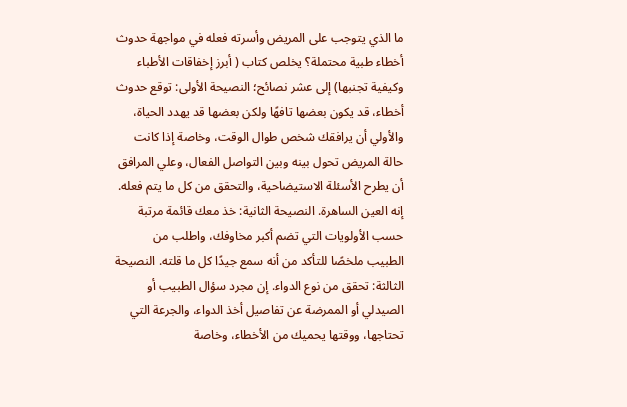ما الذي يتوجب على المريض وأسرته فعله في مواجهة حدوث أخطاء طبية محتملة؟ يخلص كتاب ( أبرز إخفاقات الأطباء وكيفية تجنبها) إلى عشر نصائح؛ النصيحة الأولى: توقع حدوث أخطاء، قد يكون بعضها تافهًا ولكن بعضها قد يهدد الحياة، والأولي أن يرافقك شخص طوال الوقت، وخاصة إذا كانت حالة المريض تحول بينه وبين التواصل الفعال، وعلي المرافق أن يطرح الأسئلة الاستيضاحية، والتحقق من كل ما يتم فعله. إنه العين الساهرة. النصيحة الثانية: خذ معك قائمة مرتبة حسب الأولويات التي تضم أكبر مخاوفك، واطلب من الطبيب ملخصًا للتأكد من أنه سمع جيدًا كل ما قلته. النصيحة الثالثة: تحقق من نوع الدواء. إن مجرد سؤال الطبيب أو الصيدلي أو الممرضة عن تفاصيل أخذ الدواء، والجرعة التي تحتاجها، ووقتها يحميك من الأخطاء، وخاصة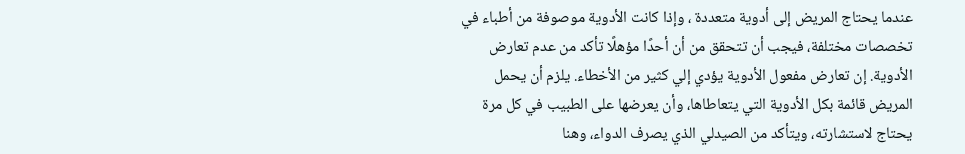عندما يحتاج المريض إلى أدوية متعددة ، وإذا كانت الأدوية موصوفة من أطباء في تخصصات مختلفة، فيجب أن تتحقق من أن أحدًا مؤهلًا تأكد من عدم تعارض الأدوية. إن تعارض مفعول الأدوية يؤدي إلي كثير من الأخطاء. يلزم أن يحمل المريض قائمة بكل الأدوية التي يتعاطاها، وأن يعرضها على الطبيب في كل مرة يحتاج لاستشارته، ويتأكد من الصيدلي الذي يصرف الدواء، وهنا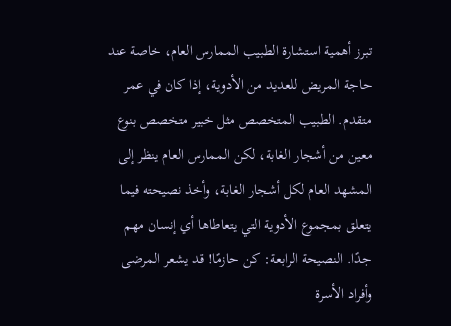تبرز أهمية استشارة الطبيب الممارس العام، خاصة عند حاجة المريض للعديد من الأدوية، إذا كان في عمر متقدم. الطبيب المتخصص مثل خبير متخصص بنوع معين من أشجار الغابة، لكن الممارس العام ينظر إلى المشهد العام لكل أشجار الغابة، وأخذ نصيحته فيما يتعلق بمجموع الأدوية التي يتعاطاها أي إنسان مهم جدًا. النصيحة الرابعة: كن حازمًا! قد يشعر المرضى وأفراد الأسرة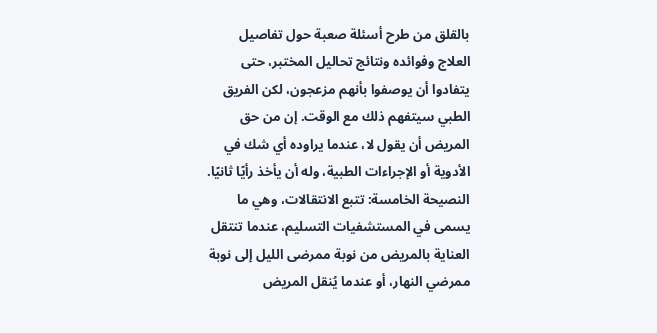بالقلق من طرح أسئلة صعبة حول تفاصيل العلاج وفوائده ونتائج تحاليل المختبر، حتى يتفادوا أن يوصفوا بأنهم مزعجون، لكن الفريق الطبي سيتفهم ذلك مع الوقت. إن من حق المريض أن يقول لا، عندما يراوده أي شك في الأدوية أو الإجراءات الطبية، وله أن يأخذ رأيًا ثانيًا. النصيحة الخامسة: تتبع الانتقالات، وهي ما يسمى في المستشفيات التسليم، عندما تنتقل العناية بالمريض من نوبة ممرضى الليل إلى نوبة ممرضي النهار، أو عندما يُنقل المريض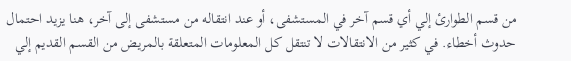من قسم الطوارئ إلي أي قسم آخر في المستشفى، أو عند انتقاله من مستشفى إلى آخر، هنا يزيد احتمال حدوث أخطاء. في كثير من الانتقالات لا تنتقل كل المعلومات المتعلقة بالمريض من القسم القديم إلي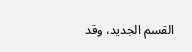القسم الجديد، وقد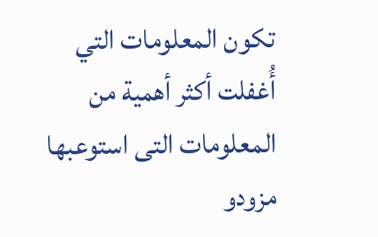تكون المعلومات التي أُغفلت أكثر أهمية من المعلومات التى استوعبها مزودو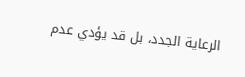الرعاية الجدد، بل قد يؤدي عدم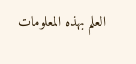العلم بهذه المعلومات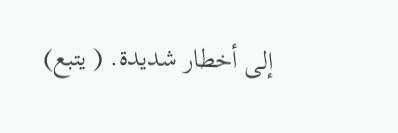إلى أخطار شديدة. ( يتبع)